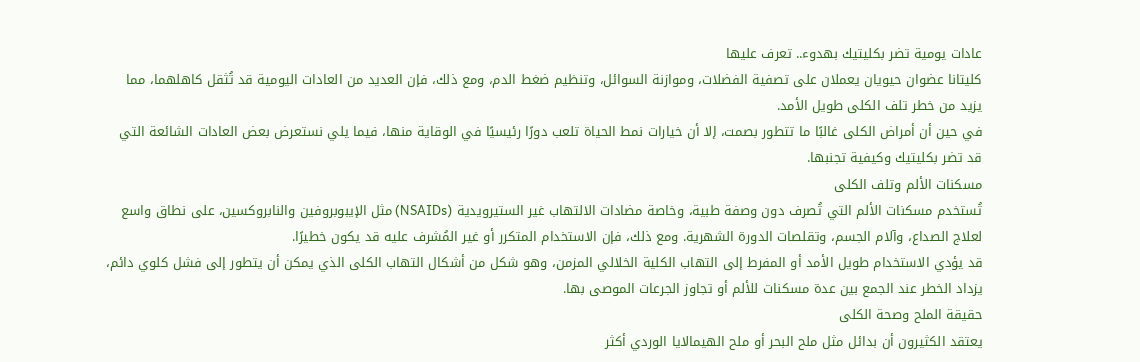عادات يومية تضر بكليتيك بهدوء.. تعرف عليها
كليتانا عضوان حيويان يعملان على تصفية الفضلات، وموازنة السوائل، وتنظيم ضغط الدم، ومع ذلك، فإن العديد من العادات اليومية قد تُثقل كاهلهما، مما يزيد من خطر تلف الكلى طويل الأمد.
في حين أن أمراض الكلى غالبًا ما تتطور بصمت، إلا أن خيارات نمط الحياة تلعب دورًا رئيسيًا في الوقاية منها، فيما يلي نستعرض بعض العادات الشائعة التي قد تضر بكليتيك وكيفية تجنبها.
مسكنات الألم وتلف الكلى
تُستخدم مسكنات الألم التي تُصرف دون وصفة طبية، وخاصة مضادات الالتهاب غير الستيرويدية (NSAIDs) مثل الإيبوبروفين والنابروكسين، على نطاق واسع لعلاج الصداع، وآلام الجسم، وتقلصات الدورة الشهرية. ومع ذلك، فإن الاستخدام المتكرر أو غير المُشرف عليه قد يكون خطيرًا.
قد يؤدي الاستخدام طويل الأمد أو المفرط إلى التهاب الكلية الخلالي المزمن، وهو شكل من أشكال التهاب الكلى الذي يمكن أن يتطور إلى فشل كلوي دائم، يزداد الخطر عند الجمع بين عدة مسكنات للألم أو تجاوز الجرعات الموصى بها.
حقيقة الملح وصحة الكلى
يعتقد الكثيرون أن بدائل مثل ملح البحر أو ملح الهيمالايا الوردي أكثر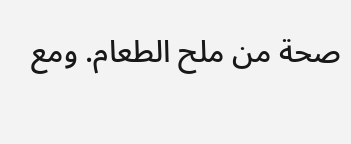صحة من ملح الطعام. ومع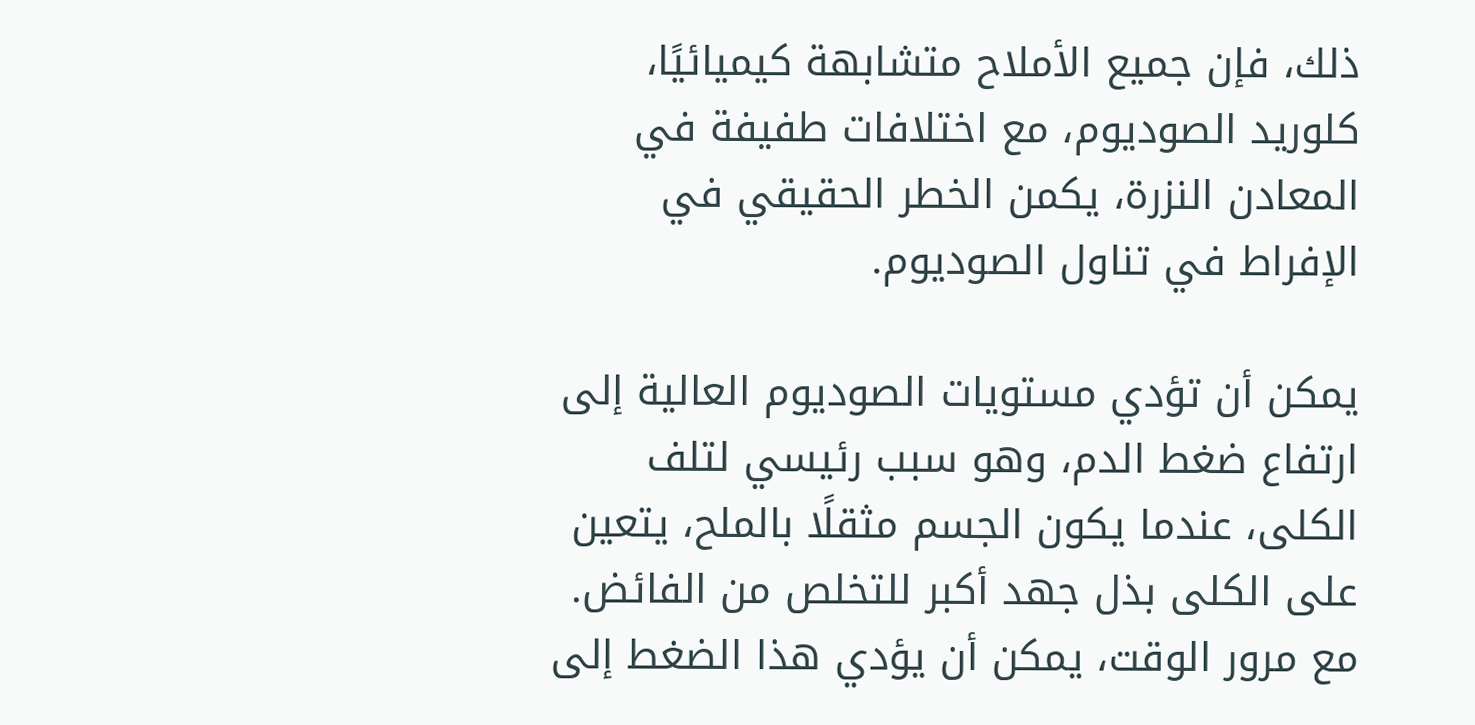ذلك، فإن جميع الأملاح متشابهة كيميائيًا، كلوريد الصوديوم، مع اختلافات طفيفة في المعادن النزرة، يكمن الخطر الحقيقي في الإفراط في تناول الصوديوم.

يمكن أن تؤدي مستويات الصوديوم العالية إلى ارتفاع ضغط الدم، وهو سبب رئيسي لتلف الكلى، عندما يكون الجسم مثقلًا بالملح، يتعين على الكلى بذل جهد أكبر للتخلص من الفائض.
مع مرور الوقت، يمكن أن يؤدي هذا الضغط إلى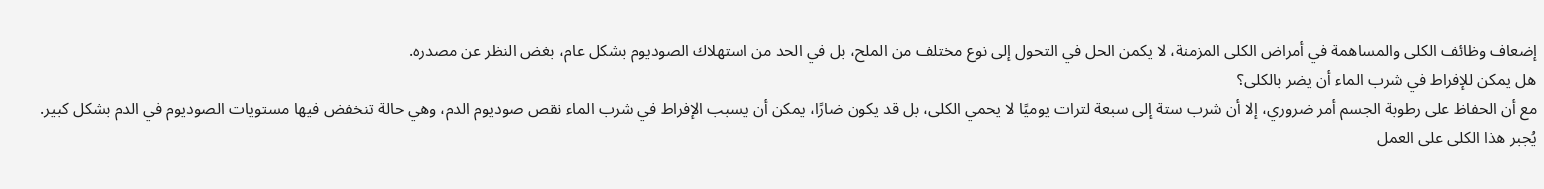إضعاف وظائف الكلى والمساهمة في أمراض الكلى المزمنة، لا يكمن الحل في التحول إلى نوع مختلف من الملح، بل في الحد من استهلاك الصوديوم بشكل عام، بغض النظر عن مصدره.
هل يمكن للإفراط في شرب الماء أن يضر بالكلى؟
مع أن الحفاظ على رطوبة الجسم أمر ضروري، إلا أن شرب ستة إلى سبعة لترات يوميًا لا يحمي الكلى، بل قد يكون ضارًا، يمكن أن يسبب الإفراط في شرب الماء نقص صوديوم الدم، وهي حالة تنخفض فيها مستويات الصوديوم في الدم بشكل كبير.
يُجبر هذا الكلى على العمل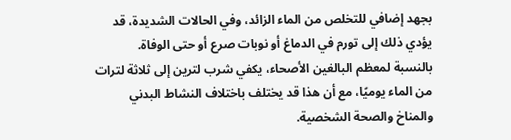بجهد إضافي للتخلص من الماء الزائد، وفي الحالات الشديدة، قد يؤدي ذلك إلى تورم في الدماغ أو نوبات صرع أو حتى الوفاة.
بالنسبة لمعظم البالغين الأصحاء، يكفي شرب لترين إلى ثلاثة لترات من الماء يوميًا، مع أن هذا قد يختلف باختلاف النشاط البدني والمناخ والصحة الشخصية.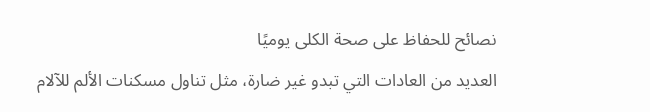نصائح للحفاظ على صحة الكلى يوميًا
العديد من العادات التي تبدو غير ضارة، مثل تناول مسكنات الألم للآلام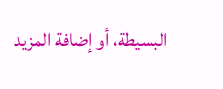البسيطة، أو إضافة المزيد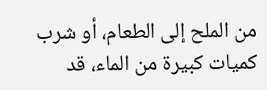من الملح إلى الطعام، أو شرب كميات كبيرة من الماء، قد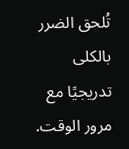تُلحق الضرر بالكلى تدريجيًا مع مرور الوقت.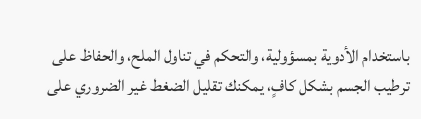باستخدام الأدوية بمسؤولية، والتحكم في تناول الملح، والحفاظ على ترطيب الجسم بشكل كافٍ، يمكنك تقليل الضغط غير الضروري على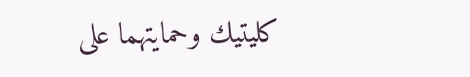كليتيك وحمايتهما على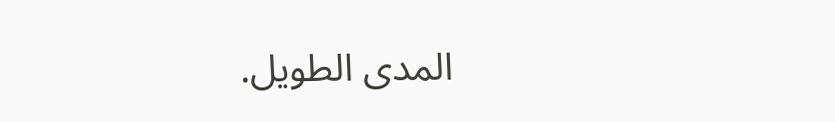المدى الطويل.